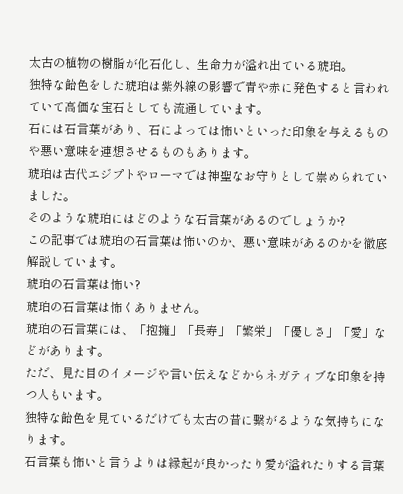太古の植物の樹脂が化石化し、生命力が溢れ出ている琥珀。
独特な飴色をした琥珀は紫外線の影響で青や赤に発色すると言われていて高価な宝石としても流通しています。
石には石言葉があり、石によっては怖いといった印象を与えるものや悪い意味を連想させるものもあります。
琥珀は古代エジプトやローマでは神聖なお守りとして崇められていました。
そのような琥珀にはどのような石言葉があるのでしょうか?
この記事では琥珀の石言葉は怖いのか、悪い意味があるのかを徹底解説しています。
琥珀の石言葉は怖い?
琥珀の石言葉は怖くありません。
琥珀の石言葉には、「抱擁」「長寿」「繁栄」「優しさ」「愛」などがあります。
ただ、見た目のイメージや言い伝えなどからネガティブな印象を持つ人もいます。
独特な飴色を見ているだけでも太古の昔に繋がるような気持ちになります。
石言葉も怖いと言うよりは縁起が良かったり愛が溢れたりする言葉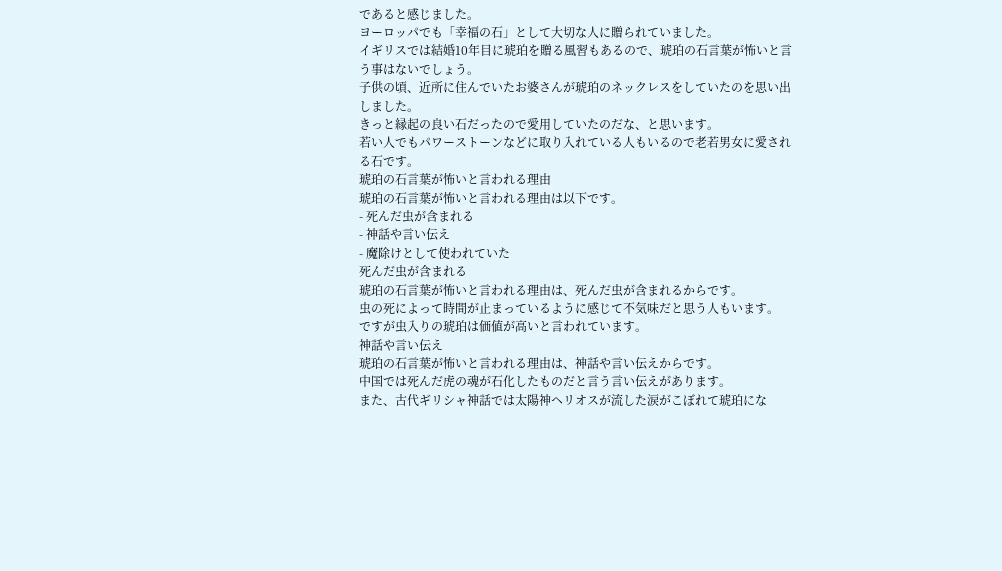であると感じました。
ヨーロッパでも「幸福の石」として大切な人に贈られていました。
イギリスでは結婚10年目に琥珀を贈る風習もあるので、琥珀の石言葉が怖いと言う事はないでしょう。
子供の頃、近所に住んでいたお婆さんが琥珀のネックレスをしていたのを思い出しました。
きっと縁起の良い石だったので愛用していたのだな、と思います。
若い人でもパワーストーンなどに取り入れている人もいるので老若男女に愛される石です。
琥珀の石言葉が怖いと言われる理由
琥珀の石言葉が怖いと言われる理由は以下です。
- 死んだ虫が含まれる
- 神話や言い伝え
- 魔除けとして使われていた
死んだ虫が含まれる
琥珀の石言葉が怖いと言われる理由は、死んだ虫が含まれるからです。
虫の死によって時間が止まっているように感じて不気味だと思う人もいます。
ですが虫入りの琥珀は価値が高いと言われています。
神話や言い伝え
琥珀の石言葉が怖いと言われる理由は、神話や言い伝えからです。
中国では死んだ虎の魂が石化したものだと言う言い伝えがあります。
また、古代ギリシャ神話では太陽神ヘリオスが流した涙がこぼれて琥珀にな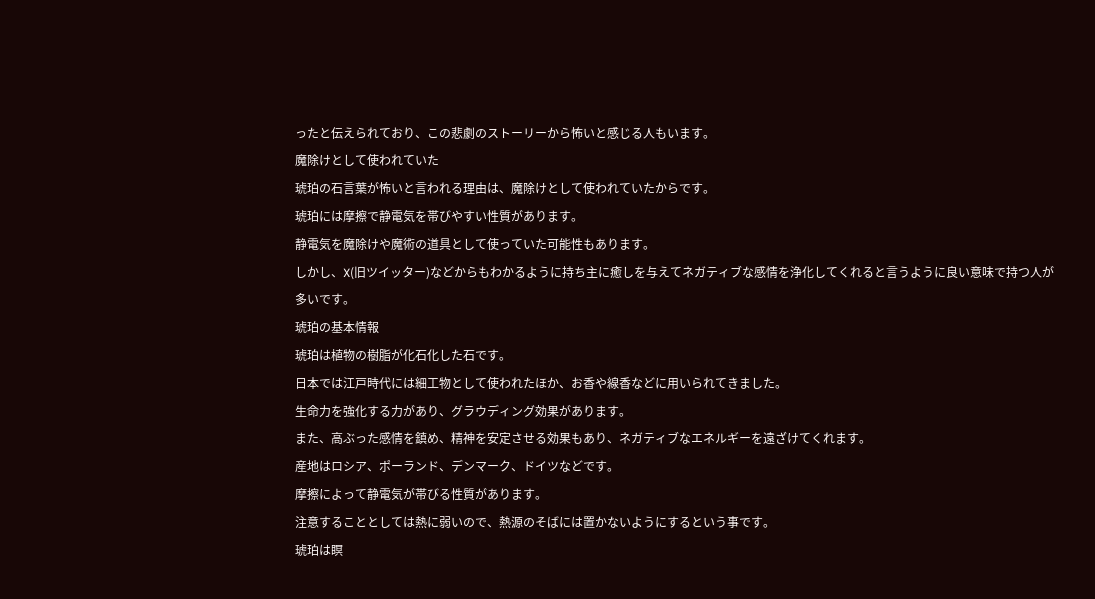ったと伝えられており、この悲劇のストーリーから怖いと感じる人もいます。
魔除けとして使われていた
琥珀の石言葉が怖いと言われる理由は、魔除けとして使われていたからです。
琥珀には摩擦で静電気を帯びやすい性質があります。
静電気を魔除けや魔術の道具として使っていた可能性もあります。
しかし、X(旧ツイッター)などからもわかるように持ち主に癒しを与えてネガティブな感情を浄化してくれると言うように良い意味で持つ人が多いです。
琥珀の基本情報
琥珀は植物の樹脂が化石化した石です。
日本では江戸時代には細工物として使われたほか、お香や線香などに用いられてきました。
生命力を強化する力があり、グラウディング効果があります。
また、高ぶった感情を鎮め、精神を安定させる効果もあり、ネガティブなエネルギーを遠ざけてくれます。
産地はロシア、ポーランド、デンマーク、ドイツなどです。
摩擦によって静電気が帯びる性質があります。
注意することとしては熱に弱いので、熱源のそばには置かないようにするという事です。
琥珀は瞑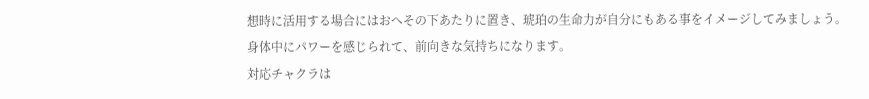想時に活用する場合にはおへその下あたりに置き、琥珀の生命力が自分にもある事をイメージしてみましょう。
身体中にパワーを感じられて、前向きな気持ちになります。
対応チャクラは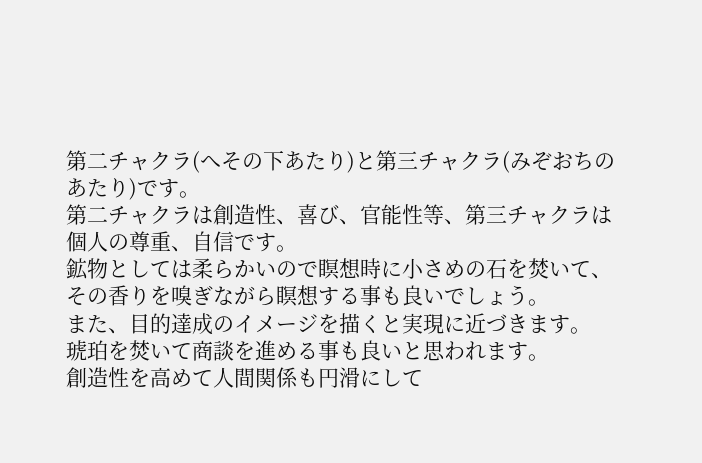第二チャクラ(へその下あたり)と第三チャクラ(みぞおちのあたり)です。
第二チャクラは創造性、喜び、官能性等、第三チャクラは個人の尊重、自信です。
鉱物としては柔らかいので瞑想時に小さめの石を焚いて、その香りを嗅ぎながら瞑想する事も良いでしょう。
また、目的達成のイメージを描くと実現に近づきます。
琥珀を焚いて商談を進める事も良いと思われます。
創造性を高めて人間関係も円滑にして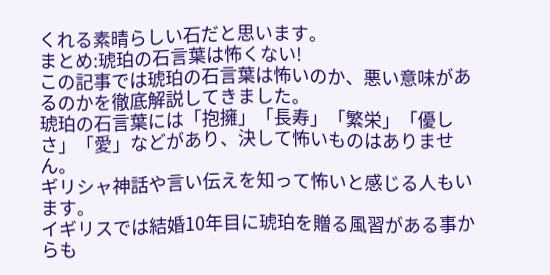くれる素晴らしい石だと思います。
まとめ:琥珀の石言葉は怖くない!
この記事では琥珀の石言葉は怖いのか、悪い意味があるのかを徹底解説してきました。
琥珀の石言葉には「抱擁」「長寿」「繁栄」「優しさ」「愛」などがあり、決して怖いものはありません。
ギリシャ神話や言い伝えを知って怖いと感じる人もいます。
イギリスでは結婚10年目に琥珀を贈る風習がある事からも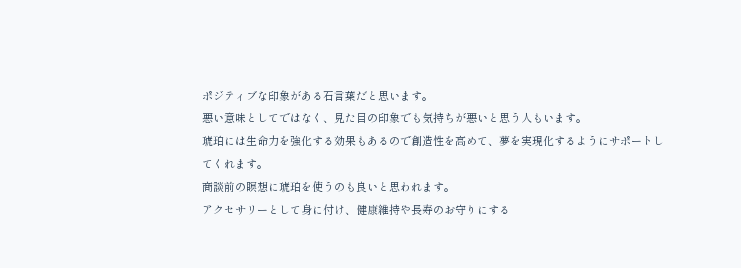ポジティブな印象がある石言葉だと思います。
悪い意味としてではなく、見た目の印象でも気持ちが悪いと思う人もいます。
琥珀には生命力を強化する効果もあるので創造性を高めて、夢を実現化するようにサポートしてくれます。
商談前の瞑想に琥珀を使うのも良いと思われます。
アクセサリーとして身に付け、健康維持や長寿のお守りにする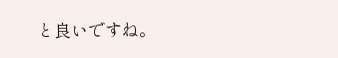と良いですね。